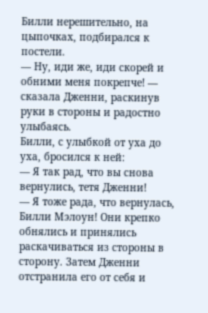Билли нерешительно, на цыпочках, подбирался к постели.
— Ну, иди же, иди скорей и обними меня покрепче! — сказала Дженни, раскинув руки в стороны и радостно улыбаясь.
Билли, с улыбкой от уха до уха, бросился к ней:
— Я так рад, что вы снова вернулись, тетя Дженни!
— Я тоже рада, что вернулась, Билли Мэлоун! Они крепко обнялись и принялись раскачиваться из стороны в сторону. Затем Дженни отстранила его от себя и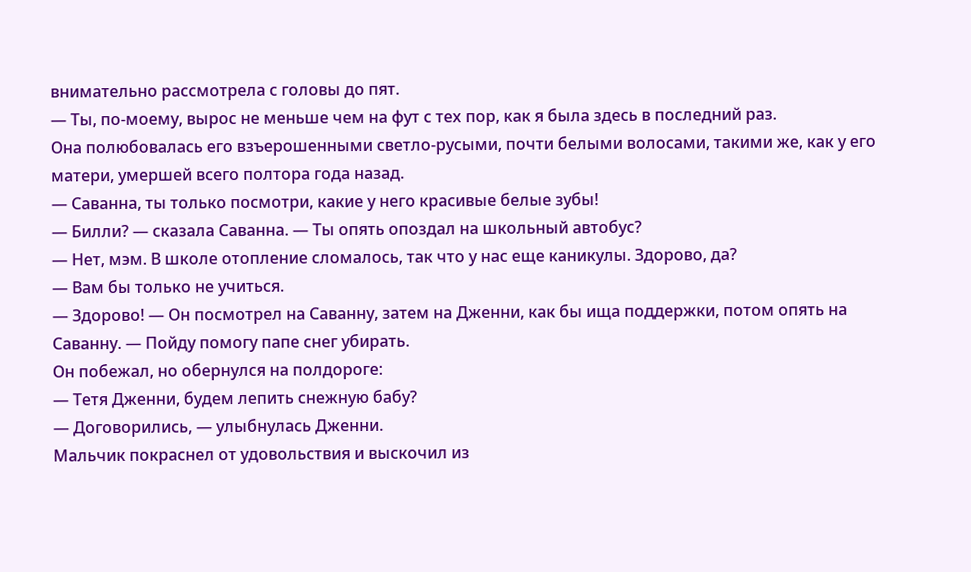внимательно рассмотрела с головы до пят.
— Ты, по-моему, вырос не меньше чем на фут с тех пор, как я была здесь в последний раз.
Она полюбовалась его взъерошенными светло-русыми, почти белыми волосами, такими же, как у его матери, умершей всего полтора года назад.
— Саванна, ты только посмотри, какие у него красивые белые зубы!
— Билли? — сказала Саванна. — Ты опять опоздал на школьный автобус?
— Нет, мэм. В школе отопление сломалось, так что у нас еще каникулы. Здорово, да?
— Вам бы только не учиться.
— Здорово! — Он посмотрел на Саванну, затем на Дженни, как бы ища поддержки, потом опять на Саванну. — Пойду помогу папе снег убирать.
Он побежал, но обернулся на полдороге:
— Тетя Дженни, будем лепить снежную бабу?
— Договорились, — улыбнулась Дженни.
Мальчик покраснел от удовольствия и выскочил из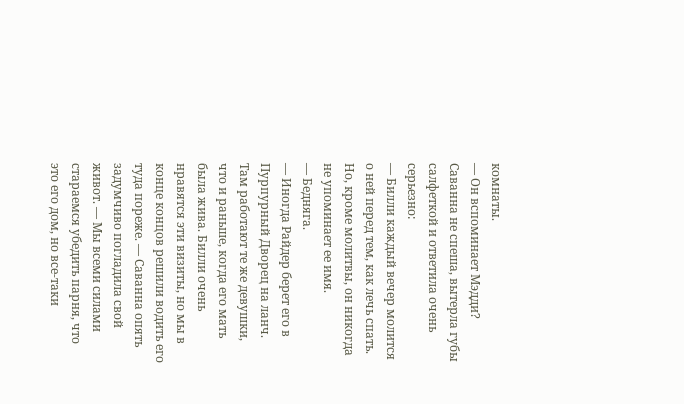комнаты.
— Он вспоминает Мэдди?
Саванна не спеша, вытерла губы салфеткой и ответила очень серьезно:
— Билли каждый вечер молится о ней перед тем, как лечь спать. Но, кроме молитвы, он никогда не упоминает ее имя.
— Бедняга.
— Иногда Райдер берет его в Пурпурный Дворец на ланч. Там работают те же девушки, что и раньше, когда его мать была жива. Билли очень нравятся эти визиты, но мы в конце концов решили водить его туда пореже. — Саванна опять задумчиво погладила свой живот. — Мы всеми силами стараемся убедить парня, что это его дом, но все-таки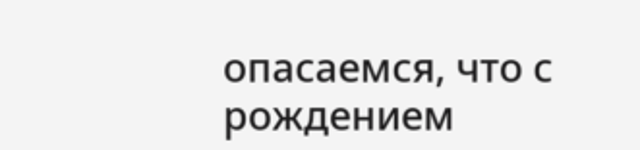опасаемся, что с рождением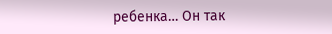ребенка… Он так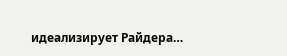идеализирует Райдера…